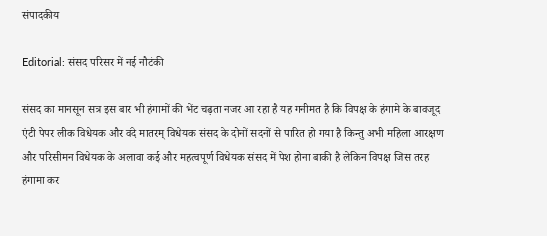संपादकीय

Editorial: संसद परिसर में नई नौटंकी

संसद का मानसून सत्र इस बार भी हंगामों की भेंट चढ़ता नजर आ रहा है यह गनीमत है कि विपक्ष के हंगामे के बावजूद एंटी पेपर लीक विधेयक और वंदे मातरम् विधेयक संसद के दोनों सदनों से पारित हो गया है किन्तु अभी महिला आरक्षण और परिसीमन विधेयक के अलावा कई और महत्वपूर्ण विधेयक संसद में पेश होना बाकी है लेकिन विपक्ष जिस तरह हंगामा कर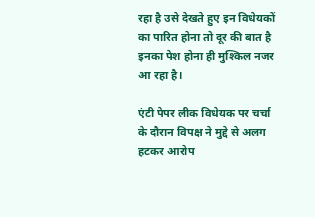रहा है उसे देखते हुए इन विधेयकों का पारित होना तो दूर की बात है इनका पेश होना ही मुश्किल नजर आ रहा है।

एंटी पेपर लीक विधेयक पर चर्चा के दौरान विपक्ष ने मुद्दे से अलग हटकर आरोप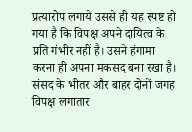प्रत्यारोप लगाये उससे ही यह स्पष्ट हो गया है कि विपक्ष अपने दायित्व के प्रति गंभीर नहीं है। उसने हंगामा करना ही अपना मकसद बना रखा है। संसद के भीतर और बाहर दोनों जगह विपक्ष लगातार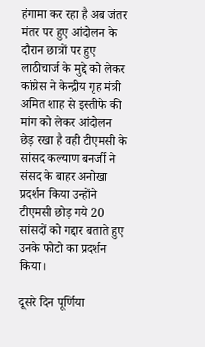हंगामा कर रहा है अब जंतर मंतर पर हुए आंदोलन के दौरान छात्रों पर हुए लाठीचार्ज के मुद्दे को लेकर कांग्रेस ने केन्द्रीय गृह मंत्री अमित शाह से इस्तीफे की मांग को लेकर आंदोलन छेड़ रखा है वही टीएमसी के सांसद कल्याण बनर्जी ने संसद के बाहर अनोखा प्रदर्शन किया उन्होंने टीएमसी छोड़ गये 20 सांसदों को गद्दार बताते हुए उनके फोटो का प्रदर्शन किया।

दूसरे दिन पूर्णिया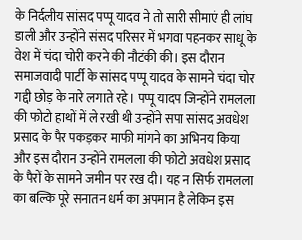के निर्दलीय सांसद पप्पू यादव ने तो सारी सीमाएं ही लांघ डाली और उन्होंने संसद परिसर में भगवा पहनकर साधू के वेश में चंदा चोरी करने की नौटंकी की। इस दौरान समाजवादी पार्टी के सांसद पप्पू यादव के सामने चंदा चोर गद्दी छोड़ के नारे लगाते रहे। पप्पू यादप जिन्होंने रामलला की फोटो हाथों में ले रखी थी उन्होंने सपा सांसद अवधेश प्रसाद के पैर पकड़कर माफी मांगने का अभिनय किया और इस दौरान उन्होंने रामलला की फोटो अवधेश प्रसाद के पैरों के सामने जमीन पर रख दी। यह न सिर्फ रामलला का बल्कि पूरे सनातन धर्म का अपमान है लेकिन इस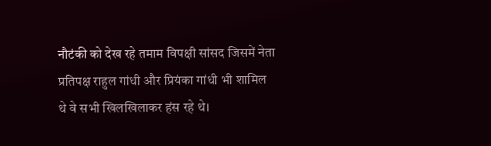नौटंकी को देख रहे तमाम विपक्षी सांसद जिसमें नेता प्रतिपक्ष राहुल गांधी और प्रियंका गांधी भी शामिल थे वे सभी खिलखिलाकर हंस रहे थे।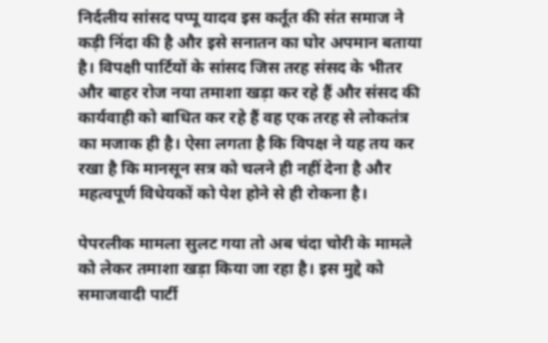निर्दलीय सांसद पप्पू यादव इस कर्तूत की संत समाज ने कड़ी निंदा की है और इसे सनातन का घोर अपमान बताया है। विपक्षी पार्टियों के सांसद जिस तरह संसद के भीतर और बाहर रोज नया तमाशा खड़ा कर रहे हैं और संसद की कार्यवाही को बाधित कर रहे हैं वह एक तरह से लोकतंत्र का मजाक ही है। ऐसा लगता है कि विपक्ष ने यह तय कर रखा है कि मानसून सत्र को चलने ही नहीं देना है और महत्वपूर्ण विधेयकों को पेश होने से ही रोकना है।

पेपरलीक मामला सुलट गया तो अब चंदा चोरी के मामले को लेकर तमाशा खड़ा किया जा रहा है। इस मुद्दे को समाजवादी पार्टी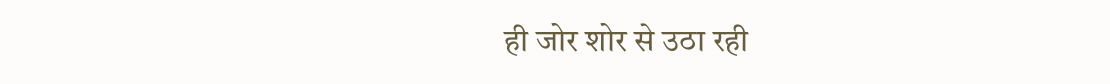ही जोर शोर से उठा रही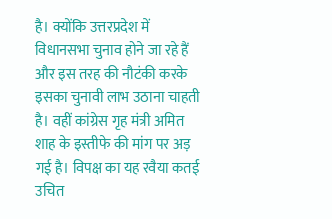है। क्योंकि उत्तरप्रदेश में विधानसभा चुनाव होने जा रहे हैं और इस तरह की नौटंकी करके इसका चुनावी लाभ उठाना चाहती है। वहीं कांग्रेस गृह मंत्री अमित शाह के इस्तीफे की मांग पर अड़ गई है। विपक्ष का यह रवैया कतई उचित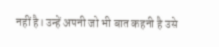नहीं है। उन्हें अपनी जो भी बात कहनी है उसे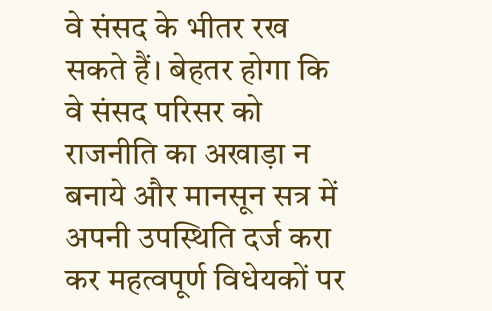वे संसद के भीतर रख सकते हैं। बेहतर होगा कि वे संसद परिसर को राजनीति का अखाड़ा न बनाये और मानसून सत्र में अपनी उपस्थिति दर्ज करा कर महत्वपूर्ण विधेयकों पर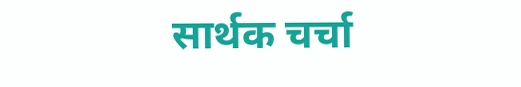सार्थक चर्चा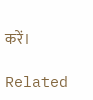करें।

Related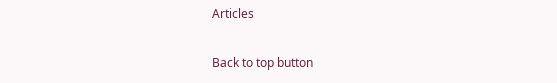Articles

Back to top button